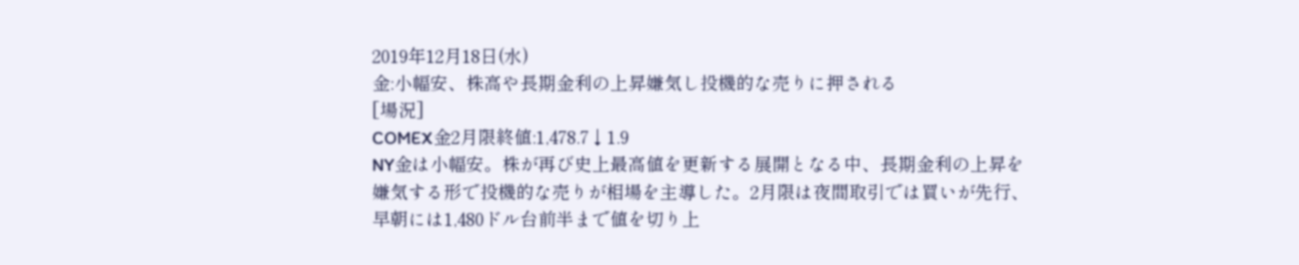2019年12月18日(水)
金:小幅安、株高や長期金利の上昇嫌気し投機的な売りに押される
[場況]
COMEX金2月限終値:1,478.7↓1.9
NY金は小幅安。株が再び史上最高値を更新する展開となる中、長期金利の上昇を嫌気する形で投機的な売りが相場を主導した。2月限は夜間取引では買いが先行、早朝には1,480ドル台前半まで値を切り上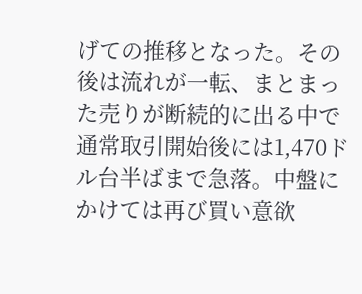げての推移となった。その後は流れが一転、まとまった売りが断続的に出る中で通常取引開始後には1,470ドル台半ばまで急落。中盤にかけては再び買い意欲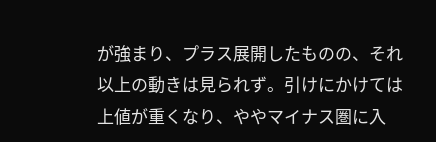が強まり、プラス展開したものの、それ以上の動きは見られず。引けにかけては上値が重くなり、ややマイナス圏に入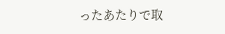ったあたりで取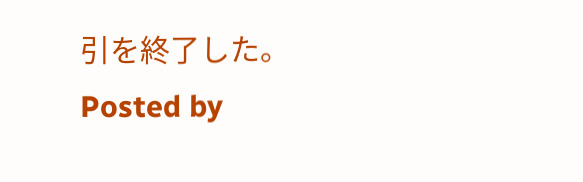引を終了した。
Posted by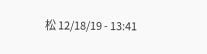松 12/18/19 - 13:41